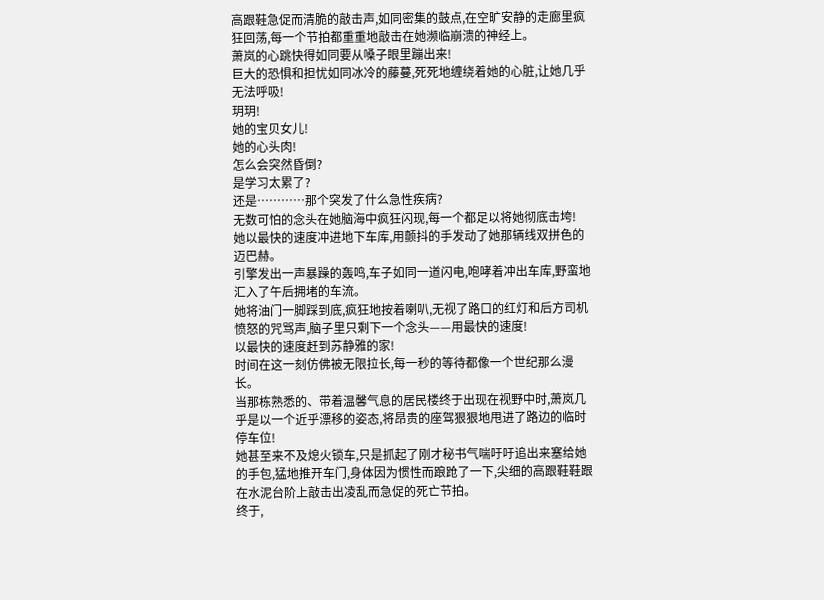高跟鞋急促而清脆的敲击声,如同密集的鼓点,在空旷安静的走廊里疯狂回荡,每一个节拍都重重地敲击在她濒临崩溃的神经上。
萧岚的心跳快得如同要从嗓子眼里蹦出来!
巨大的恐惧和担忧如同冰冷的藤蔓,死死地缠绕着她的心脏,让她几乎无法呼吸!
玥玥!
她的宝贝女儿!
她的心头肉!
怎么会突然昏倒?
是学习太累了?
还是…………那个突发了什么急性疾病?
无数可怕的念头在她脑海中疯狂闪现,每一个都足以将她彻底击垮!
她以最快的速度冲进地下车库,用颤抖的手发动了她那辆线双拼色的迈巴赫。
引擎发出一声暴躁的轰鸣,车子如同一道闪电,咆哮着冲出车库,野蛮地汇入了午后拥堵的车流。
她将油门一脚踩到底,疯狂地按着喇叭,无视了路口的红灯和后方司机愤怒的咒骂声,脑子里只剩下一个念头——用最快的速度!
以最快的速度赶到苏静雅的家!
时间在这一刻仿佛被无限拉长,每一秒的等待都像一个世纪那么漫长。
当那栋熟悉的、带着温馨气息的居民楼终于出现在视野中时,萧岚几乎是以一个近乎漂移的姿态,将昂贵的座驾狠狠地甩进了路边的临时停车位!
她甚至来不及熄火锁车,只是抓起了刚才秘书气喘吁吁追出来塞给她的手包,猛地推开车门,身体因为惯性而踉跄了一下,尖细的高跟鞋鞋跟在水泥台阶上敲击出凌乱而急促的死亡节拍。
终于,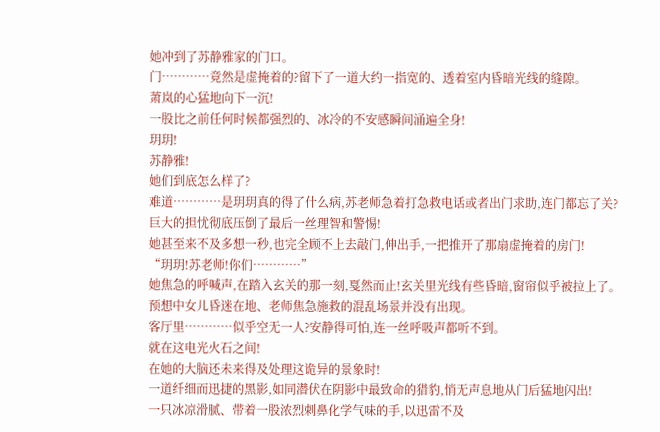她冲到了苏静雅家的门口。
门…………竟然是虚掩着的?留下了一道大约一指宽的、透着室内昏暗光线的缝隙。
萧岚的心猛地向下一沉!
一股比之前任何时候都强烈的、冰冷的不安感瞬间涌遍全身!
玥玥!
苏静雅!
她们到底怎么样了?
难道…………是玥玥真的得了什么病,苏老师急着打急救电话或者出门求助,连门都忘了关?
巨大的担忧彻底压倒了最后一丝理智和警惕!
她甚至来不及多想一秒,也完全顾不上去敲门,伸出手,一把推开了那扇虚掩着的房门!
“玥玥!苏老师!你们…………”
她焦急的呼喊声,在踏入玄关的那一刻,戛然而止!玄关里光线有些昏暗,窗帘似乎被拉上了。
预想中女儿昏迷在地、老师焦急施救的混乱场景并没有出现。
客厅里…………似乎空无一人?安静得可怕,连一丝呼吸声都听不到。
就在这电光火石之间!
在她的大脑还未来得及处理这诡异的景象时!
一道纤细而迅捷的黑影,如同潜伏在阴影中最致命的猎豹,悄无声息地从门后猛地闪出!
一只冰凉滑腻、带着一股浓烈刺鼻化学气味的手,以迅雷不及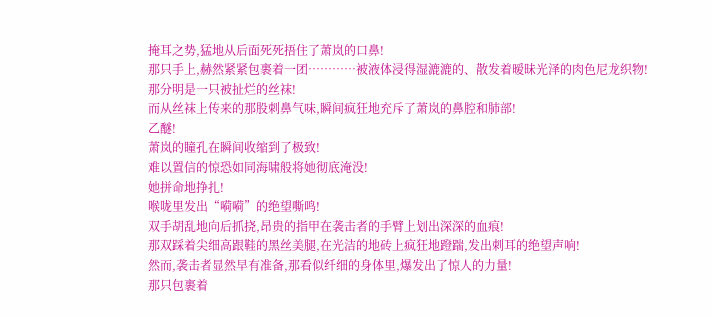掩耳之势,猛地从后面死死捂住了萧岚的口鼻!
那只手上,赫然紧紧包裹着一团…………被液体浸得湿漉漉的、散发着暧昧光泽的肉色尼龙织物!
那分明是一只被扯烂的丝袜!
而从丝袜上传来的那股刺鼻气味,瞬间疯狂地充斥了萧岚的鼻腔和肺部!
乙醚!
萧岚的瞳孔在瞬间收缩到了极致!
难以置信的惊恐如同海啸般将她彻底淹没!
她拼命地挣扎!
喉咙里发出“嗬嗬”的绝望嘶鸣!
双手胡乱地向后抓挠,昂贵的指甲在袭击者的手臂上划出深深的血痕!
那双踩着尖细高跟鞋的黑丝美腿,在光洁的地砖上疯狂地蹬踹,发出刺耳的绝望声响!
然而,袭击者显然早有准备,那看似纤细的身体里,爆发出了惊人的力量!
那只包裹着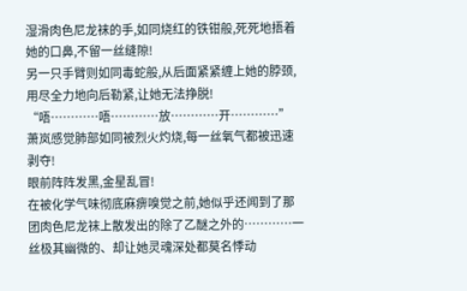湿滑肉色尼龙袜的手,如同烧红的铁钳般,死死地捂着她的口鼻,不留一丝缝隙!
另一只手臂则如同毒蛇般,从后面紧紧缠上她的脖颈,用尽全力地向后勒紧,让她无法挣脱!
“唔…………唔…………放…………开…………”
萧岚感觉肺部如同被烈火灼烧,每一丝氧气都被迅速剥夺!
眼前阵阵发黑,金星乱冒!
在被化学气味彻底麻痹嗅觉之前,她似乎还闻到了那团肉色尼龙袜上散发出的除了乙醚之外的…………一丝极其幽微的、却让她灵魂深处都莫名悸动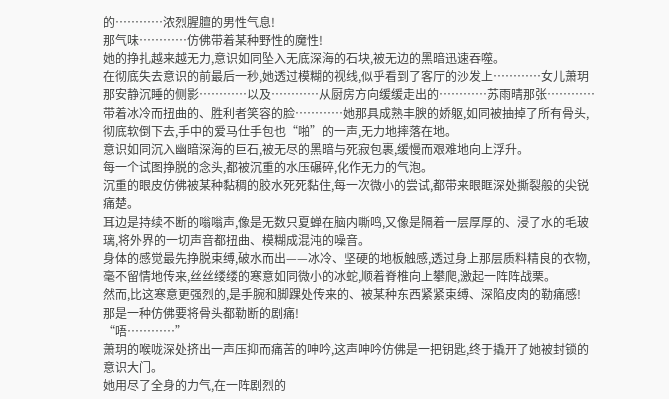的…………浓烈腥膻的男性气息!
那气味…………仿佛带着某种野性的魔性!
她的挣扎越来越无力,意识如同坠入无底深海的石块,被无边的黑暗迅速吞噬。
在彻底失去意识的前最后一秒,她透过模糊的视线,似乎看到了客厅的沙发上…………女儿萧玥那安静沉睡的侧影…………以及…………从厨房方向缓缓走出的…………苏雨晴那张…………带着冰冷而扭曲的、胜利者笑容的脸…………她那具成熟丰腴的娇躯,如同被抽掉了所有骨头,彻底软倒下去,手中的爱马仕手包也“啪”的一声,无力地摔落在地。
意识如同沉入幽暗深海的巨石,被无尽的黑暗与死寂包裹,缓慢而艰难地向上浮升。
每一个试图挣脱的念头,都被沉重的水压碾碎,化作无力的气泡。
沉重的眼皮仿佛被某种黏稠的胶水死死黏住,每一次微小的尝试,都带来眼眶深处撕裂般的尖锐痛楚。
耳边是持续不断的嗡嗡声,像是无数只夏蝉在脑内嘶鸣,又像是隔着一层厚厚的、浸了水的毛玻璃,将外界的一切声音都扭曲、模糊成混沌的噪音。
身体的感觉最先挣脱束缚,破水而出——冰冷、坚硬的地板触感,透过身上那层质料精良的衣物,毫不留情地传来,丝丝缕缕的寒意如同微小的冰蛇,顺着脊椎向上攀爬,激起一阵阵战栗。
然而,比这寒意更强烈的,是手腕和脚踝处传来的、被某种东西紧紧束缚、深陷皮肉的勒痛感!
那是一种仿佛要将骨头都勒断的剧痛!
“唔…………”
萧玥的喉咙深处挤出一声压抑而痛苦的呻吟,这声呻吟仿佛是一把钥匙,终于撬开了她被封锁的意识大门。
她用尽了全身的力气,在一阵剧烈的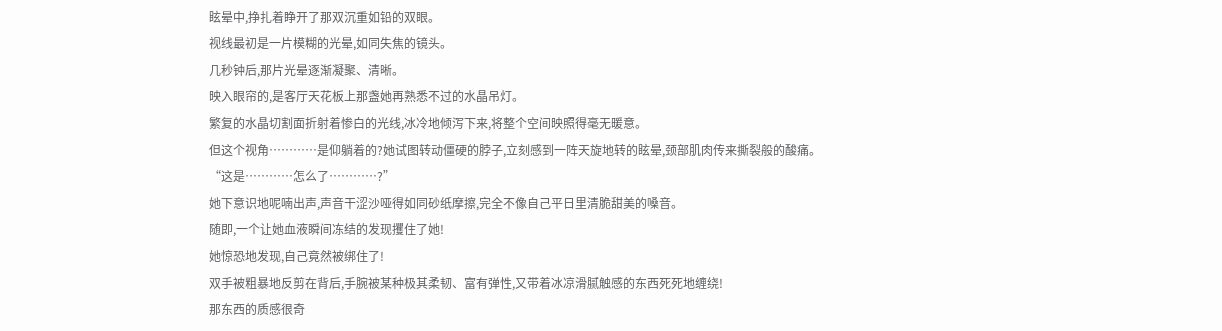眩晕中,挣扎着睁开了那双沉重如铅的双眼。
视线最初是一片模糊的光晕,如同失焦的镜头。
几秒钟后,那片光晕逐渐凝聚、清晰。
映入眼帘的,是客厅天花板上那盏她再熟悉不过的水晶吊灯。
繁复的水晶切割面折射着惨白的光线,冰冷地倾泻下来,将整个空间映照得毫无暖意。
但这个视角…………是仰躺着的?她试图转动僵硬的脖子,立刻感到一阵天旋地转的眩晕,颈部肌肉传来撕裂般的酸痛。
“这是…………怎么了…………?”
她下意识地呢喃出声,声音干涩沙哑得如同砂纸摩擦,完全不像自己平日里清脆甜美的嗓音。
随即,一个让她血液瞬间冻结的发现攫住了她!
她惊恐地发现,自己竟然被绑住了!
双手被粗暴地反剪在背后,手腕被某种极其柔韧、富有弹性,又带着冰凉滑腻触感的东西死死地缠绕!
那东西的质感很奇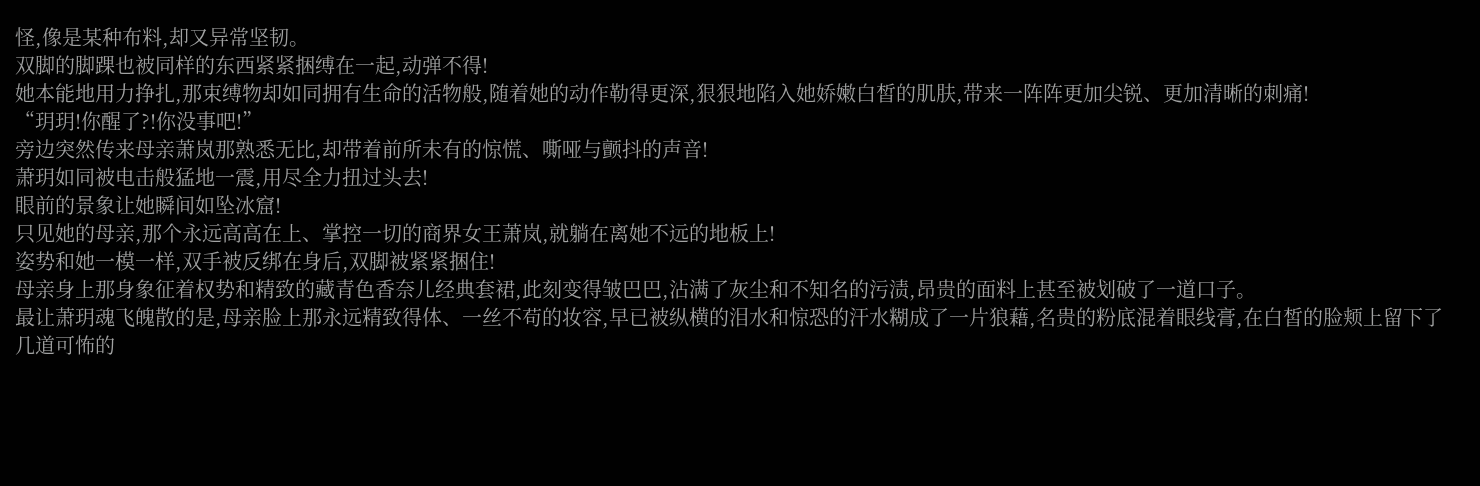怪,像是某种布料,却又异常坚韧。
双脚的脚踝也被同样的东西紧紧捆缚在一起,动弹不得!
她本能地用力挣扎,那束缚物却如同拥有生命的活物般,随着她的动作勒得更深,狠狠地陷入她娇嫩白皙的肌肤,带来一阵阵更加尖锐、更加清晰的刺痛!
“玥玥!你醒了?!你没事吧!”
旁边突然传来母亲萧岚那熟悉无比,却带着前所未有的惊慌、嘶哑与颤抖的声音!
萧玥如同被电击般猛地一震,用尽全力扭过头去!
眼前的景象让她瞬间如坠冰窟!
只见她的母亲,那个永远高高在上、掌控一切的商界女王萧岚,就躺在离她不远的地板上!
姿势和她一模一样,双手被反绑在身后,双脚被紧紧捆住!
母亲身上那身象征着权势和精致的藏青色香奈儿经典套裙,此刻变得皱巴巴,沾满了灰尘和不知名的污渍,昂贵的面料上甚至被划破了一道口子。
最让萧玥魂飞魄散的是,母亲脸上那永远精致得体、一丝不苟的妆容,早已被纵横的泪水和惊恐的汗水糊成了一片狼藉,名贵的粉底混着眼线膏,在白皙的脸颊上留下了几道可怖的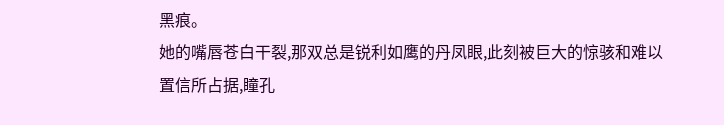黑痕。
她的嘴唇苍白干裂,那双总是锐利如鹰的丹凤眼,此刻被巨大的惊骇和难以置信所占据,瞳孔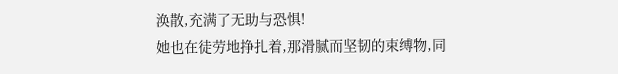涣散,充满了无助与恐惧!
她也在徒劳地挣扎着,那滑腻而坚韧的束缚物,同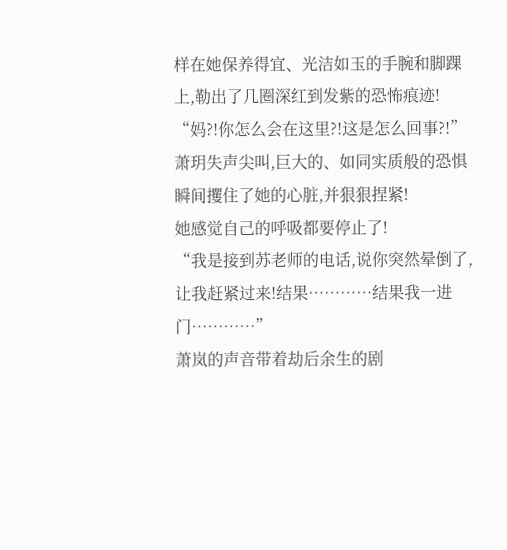样在她保养得宜、光洁如玉的手腕和脚踝上,勒出了几圈深红到发紫的恐怖痕迹!
“妈?!你怎么会在这里?!这是怎么回事?!”
萧玥失声尖叫,巨大的、如同实质般的恐惧瞬间攫住了她的心脏,并狠狠捏紧!
她感觉自己的呼吸都要停止了!
“我是接到苏老师的电话,说你突然晕倒了,让我赶紧过来!结果…………结果我一进门…………”
萧岚的声音带着劫后余生的剧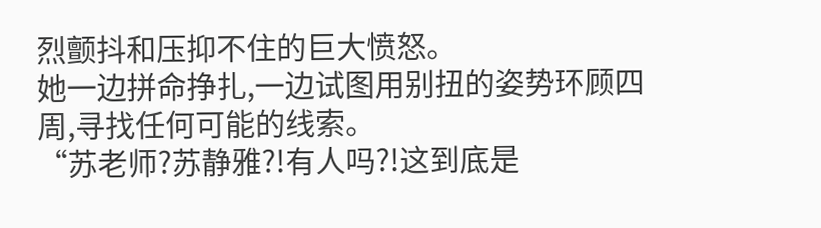烈颤抖和压抑不住的巨大愤怒。
她一边拼命挣扎,一边试图用别扭的姿势环顾四周,寻找任何可能的线索。
“苏老师?苏静雅?!有人吗?!这到底是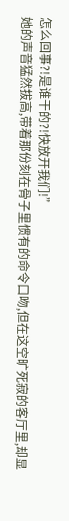怎么回事?!是谁干的?!快放开我们!”
她的声音猛然拔高,带着那份刻在骨子里惯有的命令口吻,但在这空旷死寂的客厅里,却显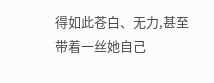得如此苍白、无力,甚至带着一丝她自己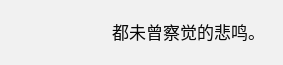都未曾察觉的悲鸣。